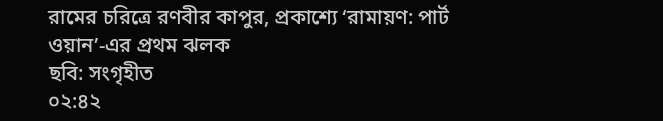রামের চরিত্রে রণবীর কাপুর, প্রকাশ্যে ‘রামায়ণ: পার্ট ওয়ান’-এর প্রথম ঝলক
ছবি: সংগৃহীত
০২:৪২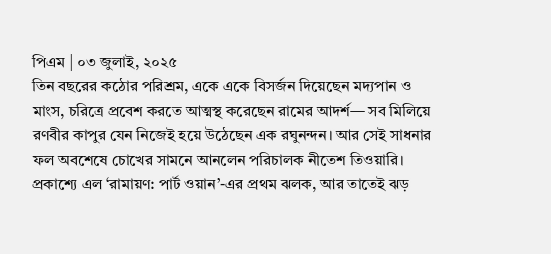পিএম | ০৩ জুলাই, ২০২৫
তিন বছরের কঠোর পরিশ্রম, একে একে বিসর্জন দিয়েছেন মদ্যপান ও মাংস, চরিত্রে প্রবেশ করতে আত্মস্থ করেছেন রামের আদর্শ— সব মিলিয়ে রণবীর কাপুর যেন নিজেই হয়ে উঠেছেন এক রঘুনন্দন। আর সেই সাধনার ফল অবশেষে চোখের সামনে আনলেন পরিচালক নীতেশ তিওয়ারি। প্রকাশ্যে এল ‘রামায়ণ: পার্ট ওয়ান’-এর প্রথম ঝলক, আর তাতেই ঝড়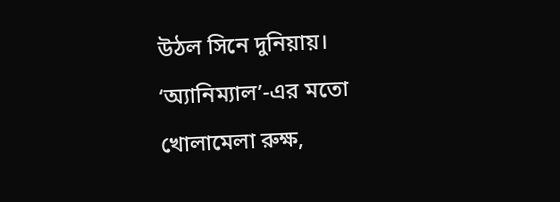উঠল সিনে দুনিয়ায়।
‘অ্যানিম্যাল’-এর মতো খোলামেলা রুক্ষ,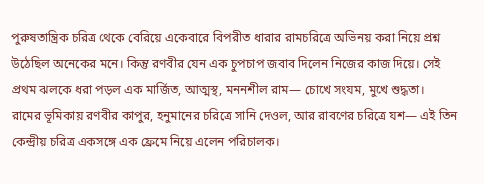পুরুষতান্ত্রিক চরিত্র থেকে বেরিয়ে একেবারে বিপরীত ধারার রামচরিত্রে অভিনয় করা নিয়ে প্রশ্ন উঠেছিল অনেকের মনে। কিন্তু রণবীর যেন এক চুপচাপ জবাব দিলেন নিজের কাজ দিয়ে। সেই প্রথম ঝলকে ধরা পড়ল এক মার্জিত, আত্মস্থ, মননশীল রাম— চোখে সংযম, মুখে শুদ্ধতা।
রামের ভূমিকায় রণবীর কাপুর, হনুমানের চরিত্রে সানি দেওল, আর রাবণের চরিত্রে যশ— এই তিন কেন্দ্রীয় চরিত্র একসঙ্গে এক ফ্রেমে নিয়ে এলেন পরিচালক।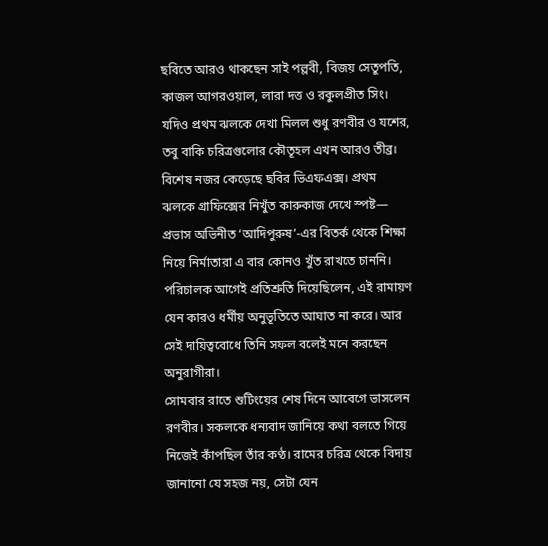ছবিতে আরও থাকছেন সাই পল্লবী, বিজয় সেতুপতি, কাজল আগরওয়াল, লারা দত্ত ও রকুলপ্রীত সিং। যদিও প্রথম ঝলকে দেখা মিলল শুধু রণবীর ও যশের, তবু বাকি চরিত্রগুলোর কৌতূহল এখন আরও তীব্র।
বিশেষ নজর কেড়েছে ছবির ভিএফএক্স। প্রথম ঝলকে গ্রাফিক্সের নিখুঁত কারুকাজ দেখে স্পষ্ট— প্রভাস অভিনীত ‘আদিপুরুষ’-এর বিতর্ক থেকে শিক্ষা নিয়ে নির্মাতারা এ বার কোনও খুঁত রাখতে চাননি। পরিচালক আগেই প্রতিশ্রুতি দিয়েছিলেন, এই রামায়ণ যেন কারও ধর্মীয় অনুভূতিতে আঘাত না করে। আর সেই দায়িত্ববোধে তিনি সফল বলেই মনে করছেন অনুরাগীরা।
সোমবার রাতে শুটিংয়ের শেষ দিনে আবেগে ভাসলেন রণবীর। সকলকে ধন্যবাদ জানিয়ে কথা বলতে গিয়ে নিজেই কাঁপছিল তাঁর কণ্ঠ। রামের চরিত্র থেকে বিদায় জানানো যে সহজ নয়, সেটা যেন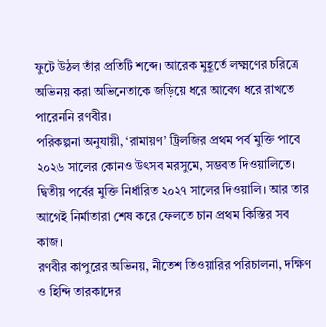ফুটে উঠল তাঁর প্রতিটি শব্দে। আরেক মুহূর্তে লক্ষ্মণের চরিত্রে অভিনয় করা অভিনেতাকে জড়িয়ে ধরে আবেগ ধরে রাখতে পারেননি রণবীর।
পরিকল্পনা অনুযায়ী, ‘রামায়ণ’ ট্রিলজির প্রথম পর্ব মুক্তি পাবে ২০২৬ সালের কোনও উৎসব মরসুমে, সম্ভবত দিওয়ালিতে। দ্বিতীয় পর্বের মুক্তি নির্ধারিত ২০২৭ সালের দিওয়ালি। আর তার আগেই নির্মাতারা শেষ করে ফেলতে চান প্রথম কিস্তির সব কাজ।
রণবীর কাপুরের অভিনয়, নীতেশ তিওয়ারির পরিচালনা, দক্ষিণ ও হিন্দি তারকাদের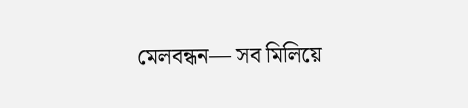মেলবন্ধন— সব মিলিয়ে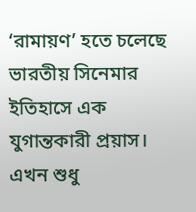‘রামায়ণ’ হতে চলেছে ভারতীয় সিনেমার ইতিহাসে এক যুগান্তকারী প্রয়াস। এখন শুধু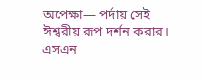অপেক্ষা— পর্দায় সেই ঈশ্বরীয় রূপ দর্শন করার।
এসএন